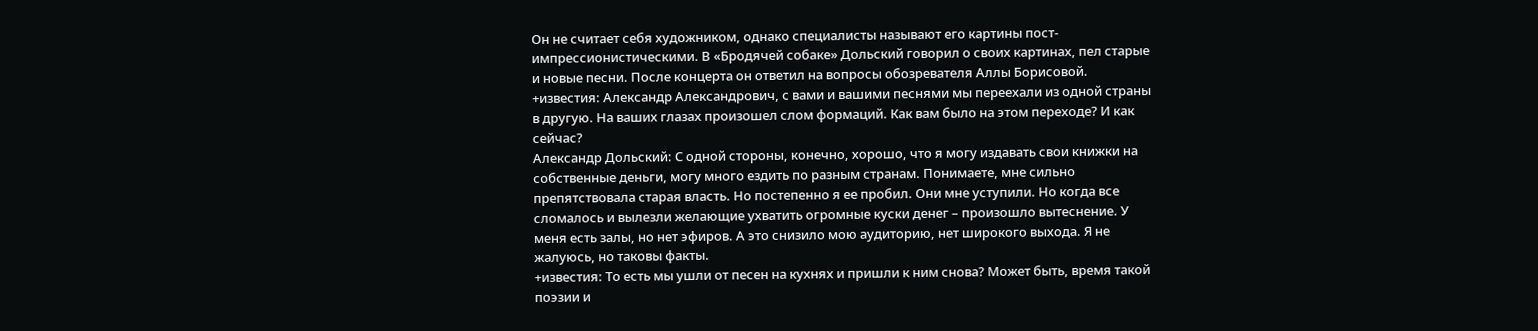Он не считает себя художником, однако специалисты называют его картины пост-импрессионистическими. В «Бродячей собаке» Дольский говорил о своих картинах, пел старые и новые песни. После концерта он ответил на вопросы обозревателя Аллы Борисовой.
+известия: Александр Александрович, с вами и вашими песнями мы переехали из одной страны в другую. На ваших глазах произошел слом формаций. Как вам было на этом переходе? И как сейчас?
Александр Дольский: С одной стороны, конечно, хорошо, что я могу издавать свои книжки на собственные деньги, могу много ездить по разным странам. Понимаете, мне сильно препятствовала старая власть. Но постепенно я ее пробил. Они мне уступили. Но когда все сломалось и вылезли желающие ухватить огромные куски денег – произошло вытеснение. У меня есть залы, но нет эфиров. А это снизило мою аудиторию, нет широкого выхода. Я не жалуюсь, но таковы факты.
+известия: То есть мы ушли от песен на кухнях и пришли к ним снова? Может быть, время такой поэзии и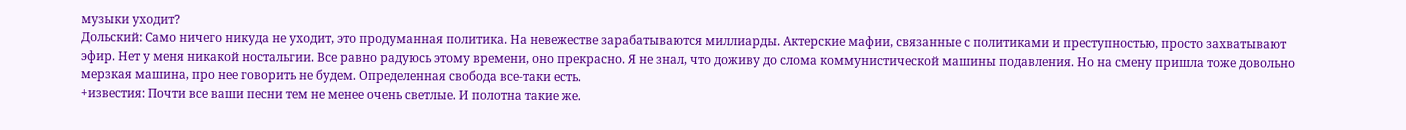музыки уходит?
Дольский: Само ничего никуда не уходит, это продуманная политика. На невежестве зарабатываются миллиарды. Актерские мафии, связанные с политиками и преступностью, просто захватывают эфир. Нет у меня никакой ностальгии. Все равно радуюсь этому времени, оно прекрасно. Я не знал, что доживу до слома коммунистической машины подавления. Но на смену пришла тоже довольно мерзкая машина, про нее говорить не будем. Определенная свобода все-таки есть.
+известия: Почти все ваши песни тем не менее очень светлые. И полотна такие же.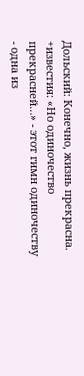Дольский: Конечно, жизнь прекрасна.
+известия: «Но одиночество прекрасней…» - этот гимн одиночеству - одна из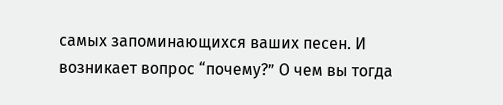самых запоминающихся ваших песен. И возникает вопрос “почему?” О чем вы тогда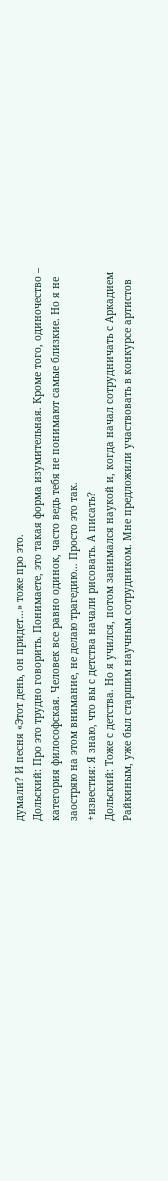думали? И песня «Этот день, он придет…» тоже про это.
Дольский: Про это трудно говорить. Понимаете, это такая форма изумительная. Кроме того, одиночество – категория философская. Человек все равно одинок, часто ведь тебя не понимают самые близкие. Но я не заостряю на этом внимание, не делаю трагедию… Просто это так.
+известия: Я знаю, что вы с детства начали рисовать. А писать?
Дольский: Тоже с детства. Но я учился, потом занимался наукой и, когда начал сотрудничать с Аркадием Райкиным, уже был старшим научным сотрудником. Мне предложили участвовать в конкурсе артистов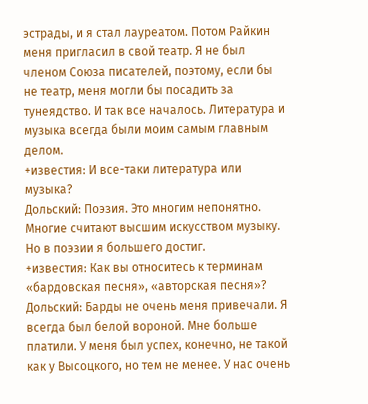эстрады, и я стал лауреатом. Потом Райкин меня пригласил в свой театр. Я не был членом Союза писателей, поэтому, если бы не театр, меня могли бы посадить за тунеядство. И так все началось. Литература и музыка всегда были моим самым главным делом.
+известия: И все-таки литература или музыка?
Дольский: Поэзия. Это многим непонятно. Многие считают высшим искусством музыку. Но в поэзии я большего достиг.
+известия: Как вы относитесь к терминам «бардовская песня», «авторская песня»?
Дольский: Барды не очень меня привечали. Я всегда был белой вороной. Мне больше платили. У меня был успех, конечно, не такой как у Высоцкого, но тем не менее. У нас очень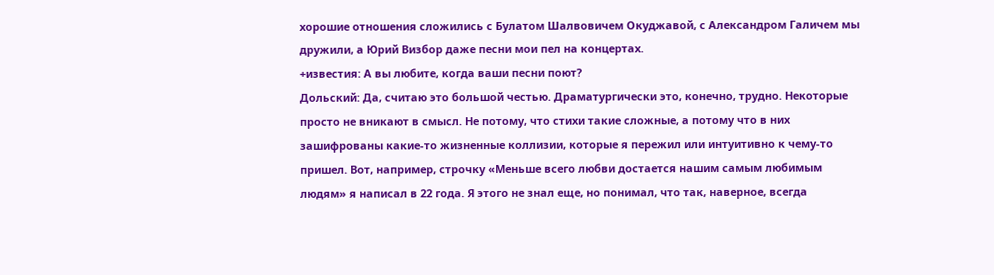хорошие отношения сложились с Булатом Шалвовичем Окуджавой, с Александром Галичем мы дружили, а Юрий Визбор даже песни мои пел на концертах.
+известия: А вы любите, когда ваши песни поют?
Дольский: Да, считаю это большой честью. Драматургически это, конечно, трудно. Некоторые просто не вникают в смысл. Не потому, что стихи такие сложные, а потому что в них зашифрованы какие-то жизненные коллизии, которые я пережил или интуитивно к чему-то пришел. Вот, например, строчку «Меньше всего любви достается нашим самым любимым людям» я написал в 22 года. Я этого не знал еще, но понимал, что так, наверное, всегда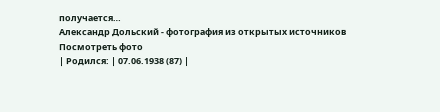получается…
Александр Дольский - фотография из открытых источников
Посмотреть фото
| Родился: | 07.06.1938 (87) |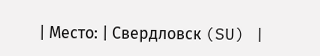| Место: | Свердловск (SU) |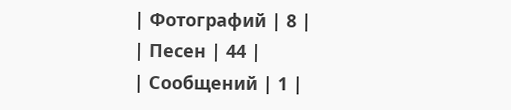| Фотографий | 8 |
| Песен | 44 |
| Сообщений | 1 |